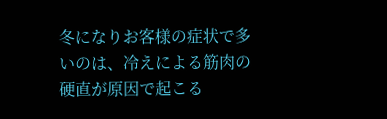冬になりお客様の症状で多いのは、冷えによる筋肉の硬直が原因で起こる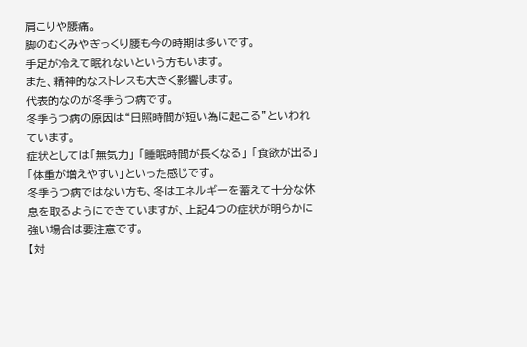肩こりや腰痛。
脚のむくみやぎっくり腰も今の時期は多いです。
手足が冷えて眠れないという方もいます。
また、精神的なストレスも大きく影響します。
代表的なのが冬季うつ病です。
冬季うつ病の原因は“日照時間が短い為に起こる”といわれています。
症状としては「無気力」 「睡眠時間が長くなる」 「食欲が出る」 「体重が増えやすい」といった感じです。
冬季うつ病ではない方も、冬はエネルギーを蓄えて十分な休息を取るようにできていますが、上記4つの症状が明らかに強い場合は要注意です。
【対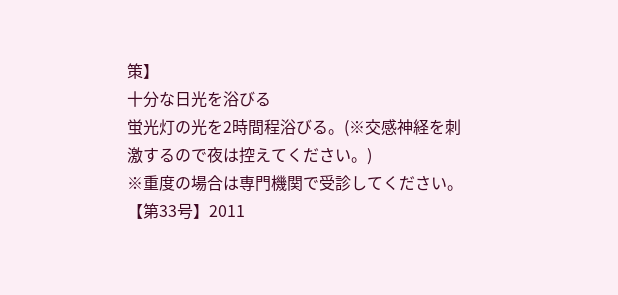策】
十分な日光を浴びる
蛍光灯の光を2時間程浴びる。(※交感神経を刺激するので夜は控えてください。)
※重度の場合は専門機関で受診してください。
【第33号】2011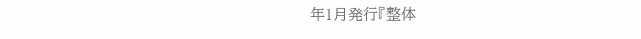年1月発行『整体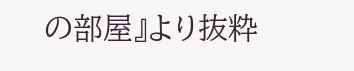の部屋』より抜粋